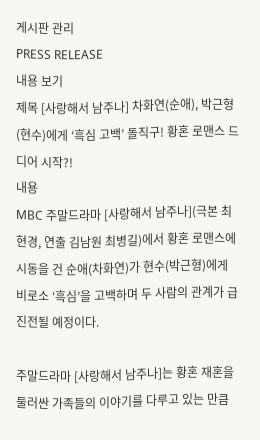게시판 관리
PRESS RELEASE
내용 보기
제목 [사랑해서 남주나] 차화연(순애), 박근형(현수)에게 ‘흑심 고백’ 돌직구! 황혼 로맨스 드디어 시작?!
내용
MBC 주말드라마 [사랑해서 남주나](극본 최현경, 연출 김남원 최병길)에서 황혼 로맨스에 시동을 건 순애(차화연)가 현수(박근형)에게 비로소 ‘흑심’을 고백하며 두 사람의 관계가 급진전될 예정이다.

주말드라마 [사랑해서 남주나]는 황혼 재혼을 둘러싼 가족들의 이야기를 다루고 있는 만큼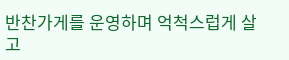반찬가게를 운영하며 억척스럽게 살고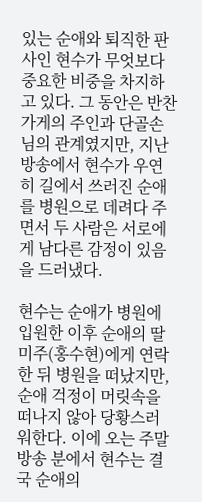있는 순애와 퇴직한 판사인 현수가 무엇보다 중요한 비중을 차지하고 있다. 그 동안은 반찬가게의 주인과 단골손님의 관계였지만, 지난 방송에서 현수가 우연히 길에서 쓰러진 순애를 병원으로 데려다 주면서 두 사람은 서로에게 남다른 감정이 있음을 드러냈다.

현수는 순애가 병원에 입원한 이후 순애의 딸 미주(홍수현)에게 연락한 뒤 병원을 떠났지만, 순애 걱정이 머릿속을 떠나지 않아 당황스러워한다. 이에 오는 주말 방송 분에서 현수는 결국 순애의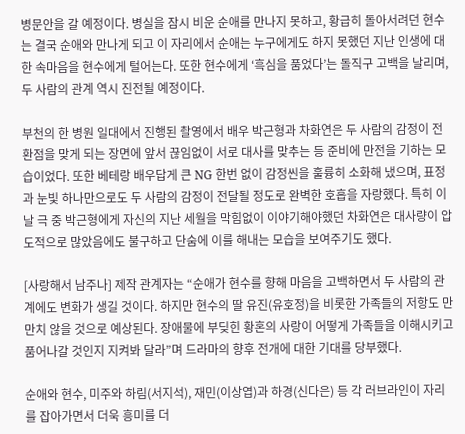병문안을 갈 예정이다. 병실을 잠시 비운 순애를 만나지 못하고, 황급히 돌아서려던 현수는 결국 순애와 만나게 되고 이 자리에서 순애는 누구에게도 하지 못했던 지난 인생에 대한 속마음을 현수에게 털어는다. 또한 현수에게 ‘흑심을 품었다’는 돌직구 고백을 날리며, 두 사람의 관계 역시 진전될 예정이다.

부천의 한 병원 일대에서 진행된 촬영에서 배우 박근형과 차화연은 두 사람의 감정이 전환점을 맞게 되는 장면에 앞서 끊임없이 서로 대사를 맞추는 등 준비에 만전을 기하는 모습이었다. 또한 베테랑 배우답게 큰 NG 한번 없이 감정씬을 훌륭히 소화해 냈으며, 표정과 눈빛 하나만으로도 두 사람의 감정이 전달될 정도로 완벽한 호흡을 자랑했다. 특히 이날 극 중 박근형에게 자신의 지난 세월을 막힘없이 이야기해야했던 차화연은 대사량이 압도적으로 많았음에도 불구하고 단숨에 이를 해내는 모습을 보여주기도 했다.

[사랑해서 남주나] 제작 관계자는 “순애가 현수를 향해 마음을 고백하면서 두 사람의 관계에도 변화가 생길 것이다. 하지만 현수의 딸 유진(유호정)을 비롯한 가족들의 저항도 만만치 않을 것으로 예상된다. 장애물에 부딪힌 황혼의 사랑이 어떻게 가족들을 이해시키고 품어나갈 것인지 지켜봐 달라”며 드라마의 향후 전개에 대한 기대를 당부했다.

순애와 현수, 미주와 하림(서지석), 재민(이상엽)과 하경(신다은) 등 각 러브라인이 자리를 잡아가면서 더욱 흥미를 더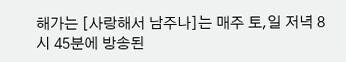해가는 [사랑해서 남주나]는 매주 토,일 저녁 8시 45분에 방송된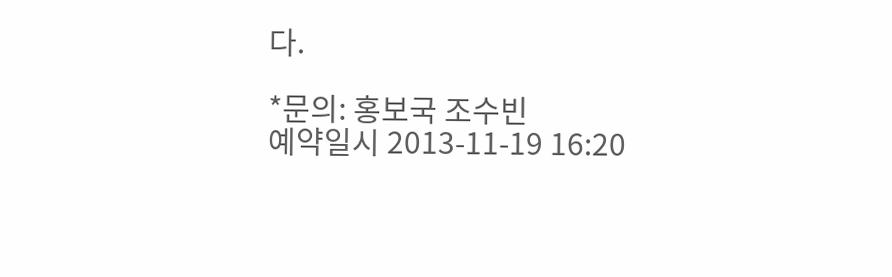다.

*문의: 홍보국 조수빈
예약일시 2013-11-19 16:20